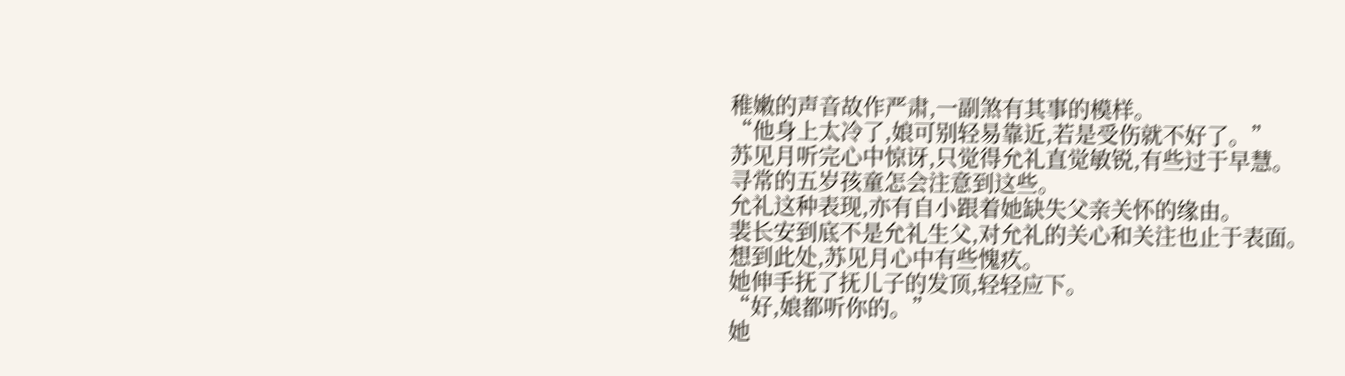稚嫩的声音故作严肃,一副煞有其事的模样。
“他身上太冷了,娘可别轻易靠近,若是受伤就不好了。”
苏见月听完心中惊讶,只觉得允礼直觉敏锐,有些过于早慧。
寻常的五岁孩童怎会注意到这些。
允礼这种表现,亦有自小跟着她缺失父亲关怀的缘由。
裴长安到底不是允礼生父,对允礼的关心和关注也止于表面。
想到此处,苏见月心中有些愧疚。
她伸手抚了抚儿子的发顶,轻轻应下。
“好,娘都听你的。”
她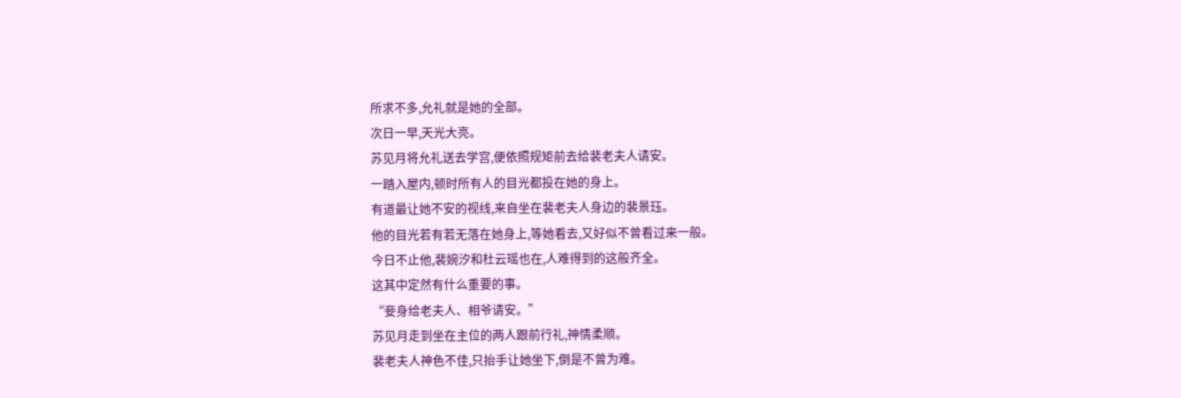所求不多,允礼就是她的全部。
次日一早,天光大亮。
苏见月将允礼送去学宫,便依照规矩前去给裴老夫人请安。
一踏入屋内,顿时所有人的目光都投在她的身上。
有道最让她不安的视线,来自坐在裴老夫人身边的裴景珏。
他的目光若有若无落在她身上,等她看去,又好似不曾看过来一般。
今日不止他,裴婉汐和杜云瑶也在,人难得到的这般齐全。
这其中定然有什么重要的事。
“妾身给老夫人、相爷请安。”
苏见月走到坐在主位的两人跟前行礼,神情柔顺。
裴老夫人神色不佳,只抬手让她坐下,倒是不曾为难。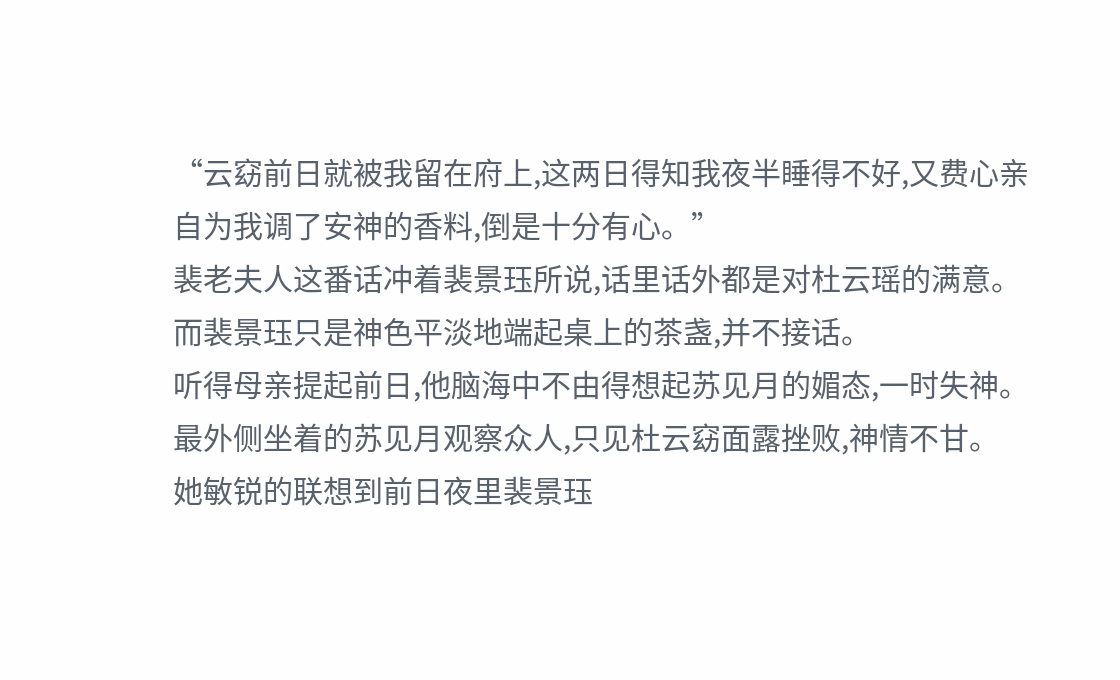“云窈前日就被我留在府上,这两日得知我夜半睡得不好,又费心亲自为我调了安神的香料,倒是十分有心。”
裴老夫人这番话冲着裴景珏所说,话里话外都是对杜云瑶的满意。
而裴景珏只是神色平淡地端起桌上的茶盏,并不接话。
听得母亲提起前日,他脑海中不由得想起苏见月的媚态,一时失神。
最外侧坐着的苏见月观察众人,只见杜云窈面露挫败,神情不甘。
她敏锐的联想到前日夜里裴景珏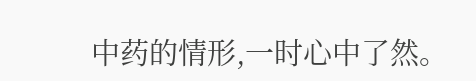中药的情形,一时心中了然。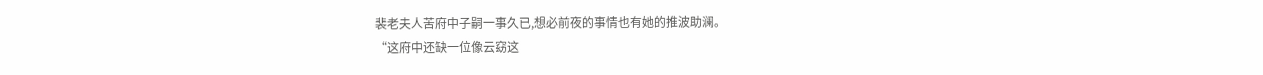裴老夫人苦府中子嗣一事久已,想必前夜的事情也有她的推波助澜。
“这府中还缺一位像云窈这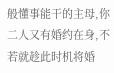般懂事能干的主母,你二人又有婚约在身,不若就趁此时机将婚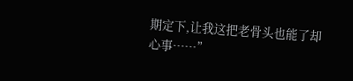期定下,让我这把老骨头也能了却心事……”